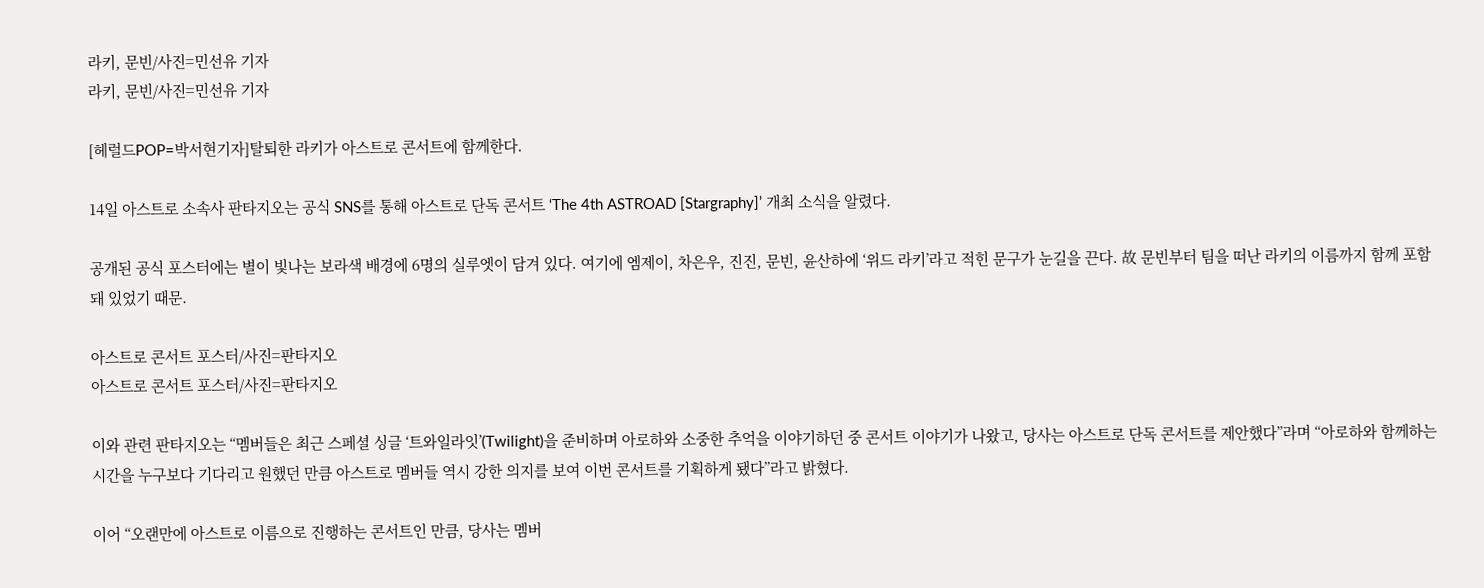라키, 문빈/사진=민선유 기자
라키, 문빈/사진=민선유 기자

[헤럴드POP=박서현기자]탈퇴한 라키가 아스트로 콘서트에 함께한다.

14일 아스트로 소속사 판타지오는 공식 SNS를 통해 아스트로 단독 콘서트 ‘The 4th ASTROAD [Stargraphy]’ 개최 소식을 알렸다.

공개된 공식 포스터에는 별이 빛나는 보라색 배경에 6명의 실루엣이 담겨 있다. 여기에 엠제이, 차은우, 진진, 문빈, 윤산하에 ‘위드 라키’라고 적힌 문구가 눈길을 끈다. 故 문빈부터 팀을 떠난 라키의 이름까지 함께 포함돼 있었기 때문.

아스트로 콘서트 포스터/사진=판타지오
아스트로 콘서트 포스터/사진=판타지오

이와 관련 판타지오는 “멤버들은 최근 스페셜 싱글 ‘트와일라잇’(Twilight)을 준비하며 아로하와 소중한 추억을 이야기하던 중 콘서트 이야기가 나왔고, 당사는 아스트로 단독 콘서트를 제안했다”라며 “아로하와 함께하는 시간을 누구보다 기다리고 원했던 만큼 아스트로 멤버들 역시 강한 의지를 보여 이번 콘서트를 기획하게 됐다”라고 밝혔다.

이어 “오랜만에 아스트로 이름으로 진행하는 콘서트인 만큼, 당사는 멤버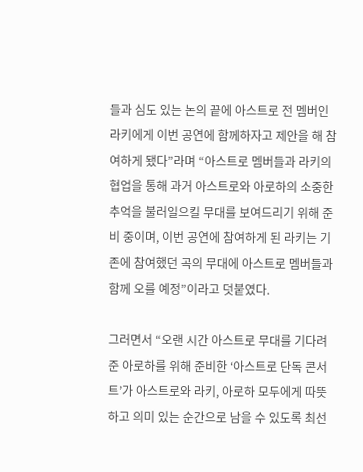들과 심도 있는 논의 끝에 아스트로 전 멤버인 라키에게 이번 공연에 함께하자고 제안을 해 참여하게 됐다”라며 “아스트로 멤버들과 라키의 협업을 통해 과거 아스트로와 아로하의 소중한 추억을 불러일으킬 무대를 보여드리기 위해 준비 중이며, 이번 공연에 참여하게 된 라키는 기존에 참여했던 곡의 무대에 아스트로 멤버들과 함께 오를 예정”이라고 덧붙였다.

그러면서 “오랜 시간 아스트로 무대를 기다려 준 아로하를 위해 준비한 ‘아스트로 단독 콘서트’가 아스트로와 라키, 아로하 모두에게 따뜻하고 의미 있는 순간으로 남을 수 있도록 최선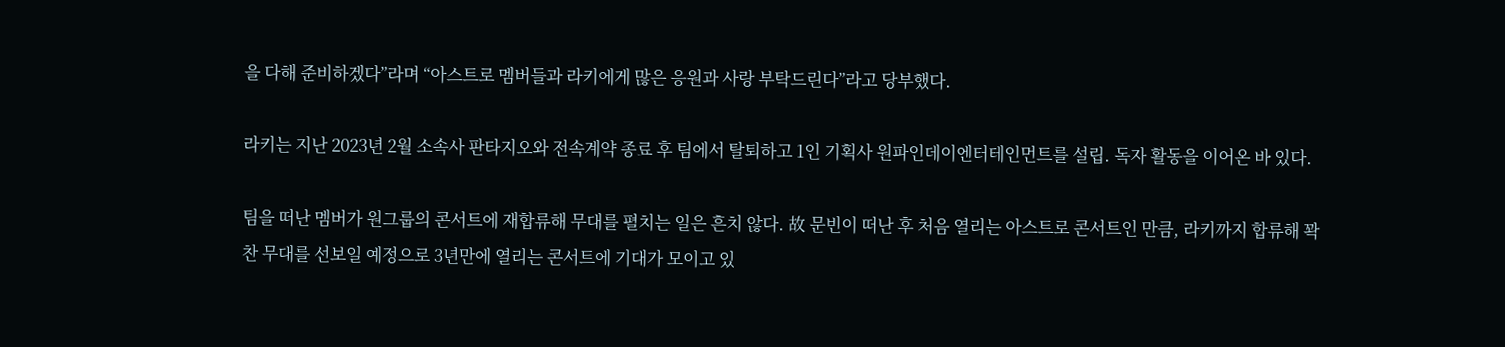을 다해 준비하겠다”라며 “아스트로 멤버들과 라키에게 많은 응원과 사랑 부탁드린다”라고 당부했다.

라키는 지난 2023년 2월 소속사 판타지오와 전속계약 종료 후 팀에서 탈퇴하고 1인 기획사 원파인데이엔터테인먼트를 설립. 독자 활동을 이어온 바 있다.

팀을 떠난 멤버가 원그룹의 콘서트에 재합류해 무대를 펼치는 일은 흔치 않다. 故 문빈이 떠난 후 처음 열리는 아스트로 콘서트인 만큼, 라키까지 합류해 꽉찬 무대를 선보일 예정으로 3년만에 열리는 콘서트에 기대가 모이고 있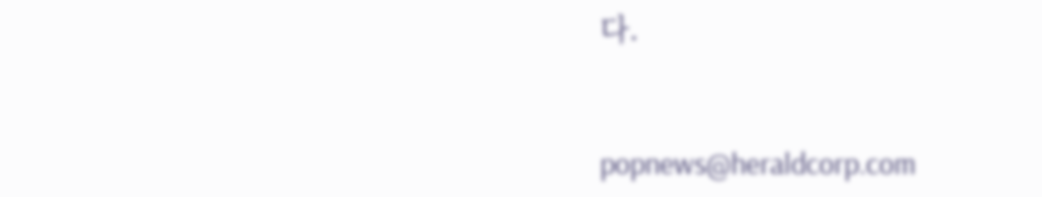다.


popnews@heraldcorp.com